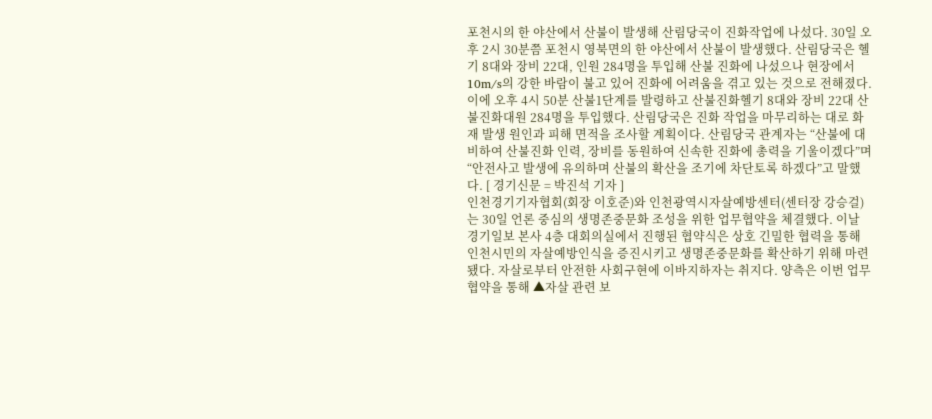포천시의 한 야산에서 산불이 발생해 산림당국이 진화작업에 나섰다. 30일 오후 2시 30분쯤 포천시 영북면의 한 야산에서 산불이 발생했다. 산림당국은 헬기 8대와 장비 22대, 인원 284명을 투입해 산불 진화에 나섰으나 현장에서 10m/s의 강한 바람이 불고 있어 진화에 어려움을 겪고 있는 것으로 전해졌다. 이에 오후 4시 50분 산불1단계를 발령하고 산불진화헬기 8대와 장비 22대 산불진화대원 284명을 투입했다. 산림당국은 진화 작업을 마무리하는 대로 화재 발생 원인과 피해 면적을 조사할 계획이다. 산림당국 관계자는 “산불에 대비하여 산불진화 인력, 장비를 동원하여 신속한 진화에 총력을 기울이겠다”며 “안전사고 발생에 유의하며 산불의 확산을 조기에 차단토록 하겠다”고 말했다. [ 경기신문 = 박진석 기자 ]
인천경기기자협회(회장 이호준)와 인천광역시자살예방센터(센터장 강승걸)는 30일 언론 중심의 생명존중문화 조성을 위한 업무협약을 체결했다. 이날 경기일보 본사 4층 대회의실에서 진행된 협약식은 상호 긴밀한 협력을 통해 인천시민의 자살예방인식을 증진시키고 생명존중문화를 확산하기 위해 마련됐다. 자살로부터 안전한 사회구현에 이바지하자는 취지다. 양측은 이번 업무협약을 통해 ▲자살 관련 보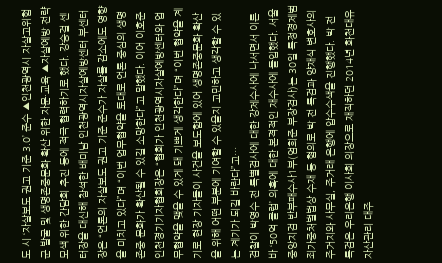도 시 ‘자살보도 권고 기준 3.0’ 준수 ▲인천광역시 자살고위험군 발굴 및 생명존중문화 확산 위한 자문·교육 ▲자살예방 전략 모색 위한 간담회 추진 등에 적극 협력하기로 했다. 강승걸 센터장을 대신해 참석한 배미남 인천광역시자살예방센터 부센터장은 “언론의 자살보도 권고 기준 준수가 자살률 감소에도 영향을 미치고 있다”며 “이번 업무협약을 토대로 언론 중심의 생명존중 문화가 확산될 수 있길 소망한다”고 말했다. 이어 이호준 인천경기기자협회장은 “협회가 인천광역시자살예방센터와 업무협약을 맺을 수 있게 돼 기쁘게 생각한다”며 “이번 협약을 계기로 현장 기자들이 사건을 보도함에 있어 생명존중문화 확산을 위해 어떤 부분에 기여할 수 있을지 고민하고 생각할 수 있는 계기가 되길 바란다”고…
검찰이 박영수 전 특별검사에 대한 강제수사에 나서면서 이른바 ‘50억 클럽’ 의혹에 대한 본격적인 재수사에 돌입했다. 서울중앙지검 반부패수사1부(엄희준 부장검사)는 30일 특정경제범죄가중처벌법상 수재 등 혐의로 박 전 특검과 양재식 변호사의 주거지와 사무실, 주거래 은행에 압수수색을 진행했다. 박 전 특검은 우리은행 이사회 의장으로 재직하던 2014년 화천대유자산관리 대주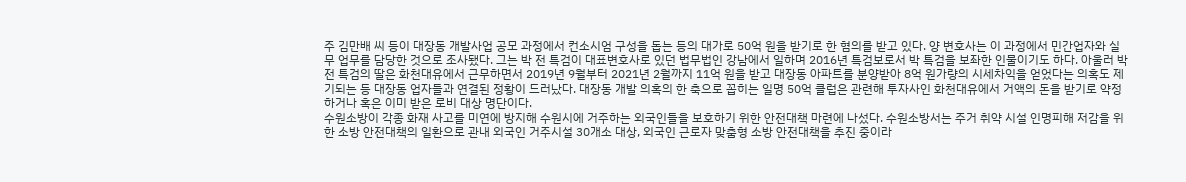주 김만배 씨 등이 대장동 개발사업 공모 과정에서 컨소시엄 구성을 돕는 등의 대가로 50억 원을 받기로 한 혐의를 받고 있다. 양 변호사는 이 과정에서 민간업자와 실무 업무를 담당한 것으로 조사됐다. 그는 박 전 특검이 대표변호사로 있던 법무법인 강남에서 일하며 2016년 특검보로서 박 특검을 보좌한 인물이기도 하다. 아울러 박 전 특검의 딸은 화천대유에서 근무하면서 2019년 9월부터 2021년 2월까지 11억 원을 받고 대장동 아파트를 분양받아 8억 원가량의 시세차익을 얻었다는 의혹도 제기되는 등 대장동 업자들과 연결된 정황이 드러났다. 대장동 개발 의혹의 한 축으로 꼽히는 일명 50억 클럽은 관련해 투자사인 화천대유에서 거액의 돈을 받기로 약정하거나 혹은 이미 받은 로비 대상 명단이다.
수원소방이 각종 화재 사고를 미연에 방지해 수원시에 거주하는 외국인들을 보호하기 위한 안전대책 마련에 나섰다. 수원소방서는 주거 취약 시설 인명피해 저감을 위한 소방 안전대책의 일환으로 관내 외국인 거주시설 30개소 대상, 외국인 근로자 맞춤형 소방 안전대책을 추진 중이라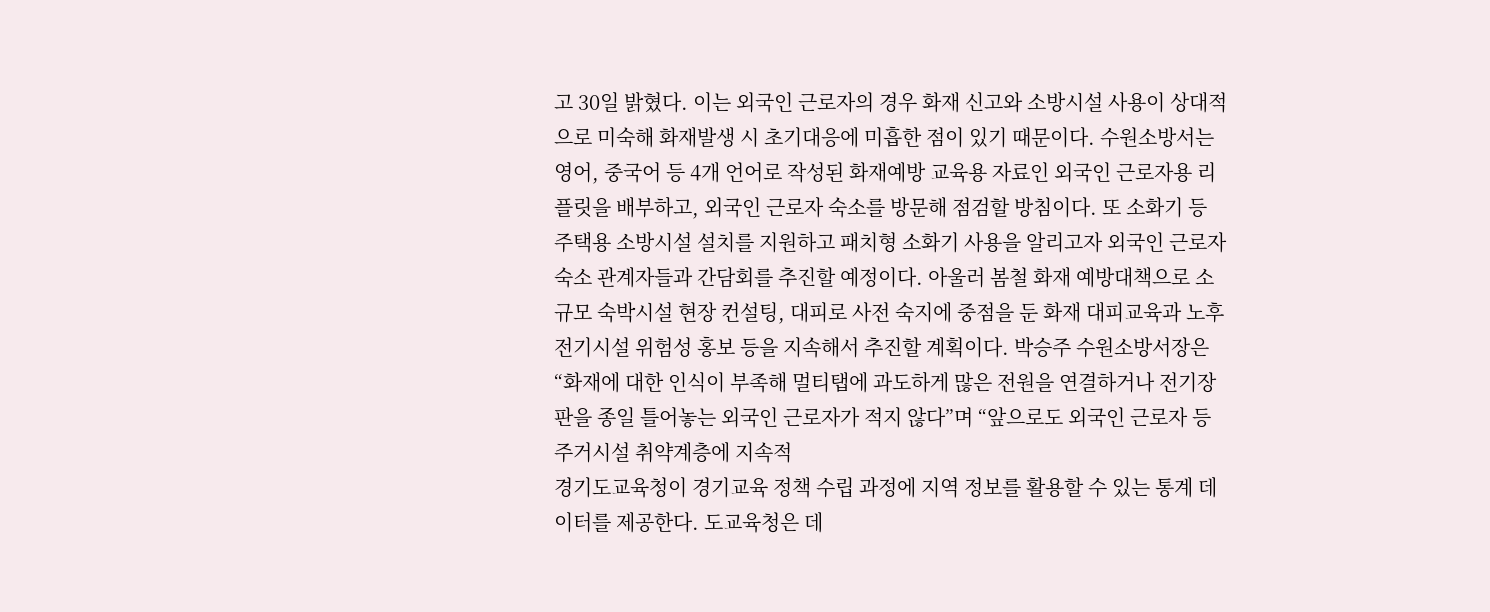고 30일 밝혔다. 이는 외국인 근로자의 경우 화재 신고와 소방시설 사용이 상대적으로 미숙해 화재발생 시 초기대응에 미흡한 점이 있기 때문이다. 수원소방서는 영어, 중국어 등 4개 언어로 작성된 화재예방 교육용 자료인 외국인 근로자용 리플릿을 배부하고, 외국인 근로자 숙소를 방문해 점검할 방침이다. 또 소화기 등 주택용 소방시설 설치를 지원하고 패치형 소화기 사용을 알리고자 외국인 근로자 숙소 관계자들과 간담회를 추진할 예정이다. 아울러 봄철 화재 예방대책으로 소규모 숙박시설 현장 컨설팅, 대피로 사전 숙지에 중점을 둔 화재 대피교육과 노후 전기시설 위험성 홍보 등을 지속해서 추진할 계획이다. 박승주 수원소방서장은 “화재에 대한 인식이 부족해 멀티탭에 과도하게 많은 전원을 연결하거나 전기장판을 종일 틀어놓는 외국인 근로자가 적지 않다”며 “앞으로도 외국인 근로자 등 주거시설 취약계층에 지속적
경기도교육청이 경기교육 정책 수립 과정에 지역 정보를 활용할 수 있는 통계 데이터를 제공한다. 도교육청은 데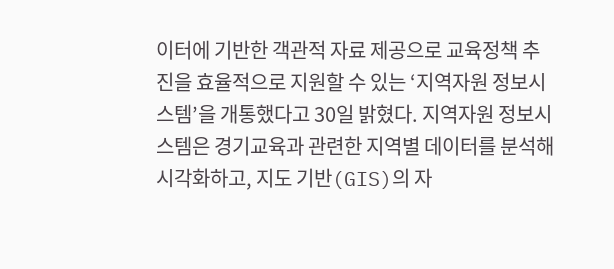이터에 기반한 객관적 자료 제공으로 교육정책 추진을 효율적으로 지원할 수 있는 ‘지역자원 정보시스템’을 개통했다고 30일 밝혔다. 지역자원 정보시스템은 경기교육과 관련한 지역별 데이터를 분석해 시각화하고, 지도 기반(GIS)의 자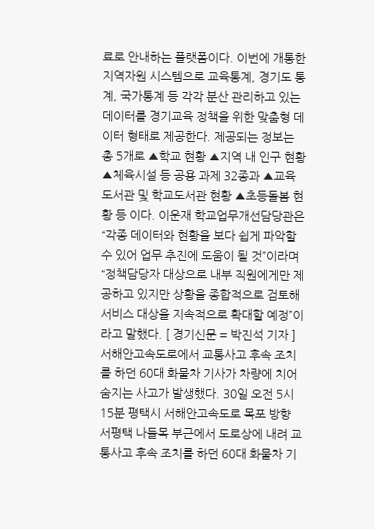료로 안내하는 플랫폼이다. 이번에 개통한 지역자원 시스템으로 교육통계, 경기도 통계, 국가통계 등 각각 분산 관리하고 있는 데이터를 경기교육 정책을 위한 맞춤형 데이터 형태로 제공한다. 제공되는 정보는 총 5개로 ▲학교 현황 ▲지역 내 인구 현황 ▲체육시설 등 공용 과제 32종과 ▲교육도서관 및 학교도서관 현황 ▲초등돌봄 현황 등 이다. 이운재 학교업무개선담당관은 “각종 데이터와 현황을 보다 쉽게 파악할 수 있어 업무 추진에 도움이 될 것”이라며 “정책담당자 대상으로 내부 직원에게만 제공하고 있지만 상황을 종합적으로 검토해 서비스 대상을 지속적으로 확대할 예정”이라고 말했다. [ 경기신문 = 박진석 기자 ]
서해안고속도로에서 교통사고 후속 조치를 하던 60대 화물차 기사가 차량에 치어 숨지는 사고가 발생했다. 30일 오전 5시 15분 평택시 서해안고속도로 목포 방향 서평택 나들목 부근에서 도로상에 내려 교통사고 후속 조치를 하던 60대 화물차 기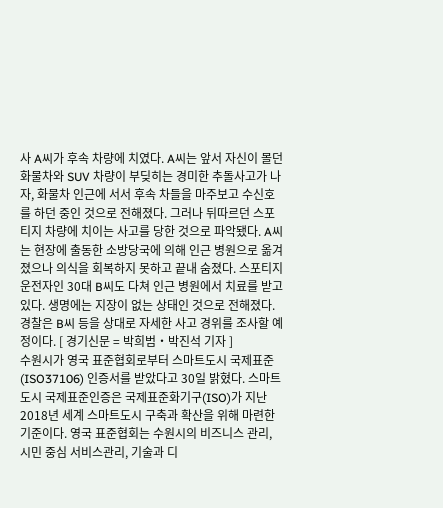사 A씨가 후속 차량에 치였다. A씨는 앞서 자신이 몰던 화물차와 SUV 차량이 부딪히는 경미한 추돌사고가 나자, 화물차 인근에 서서 후속 차들을 마주보고 수신호를 하던 중인 것으로 전해졌다. 그러나 뒤따르던 스포티지 차량에 치이는 사고를 당한 것으로 파악됐다. A씨는 현장에 출동한 소방당국에 의해 인근 병원으로 옮겨졌으나 의식을 회복하지 못하고 끝내 숨졌다. 스포티지 운전자인 30대 B씨도 다쳐 인근 병원에서 치료를 받고 있다. 생명에는 지장이 없는 상태인 것으로 전해졌다. 경찰은 B씨 등을 상대로 자세한 사고 경위를 조사할 예정이다. [ 경기신문 = 박희범‧박진석 기자 ]
수원시가 영국 표준협회로부터 스마트도시 국제표준(ISO37106) 인증서를 받았다고 30일 밝혔다. 스마트도시 국제표준인증은 국제표준화기구(ISO)가 지난 2018년 세계 스마트도시 구축과 확산을 위해 마련한 기준이다. 영국 표준협회는 수원시의 비즈니스 관리, 시민 중심 서비스관리, 기술과 디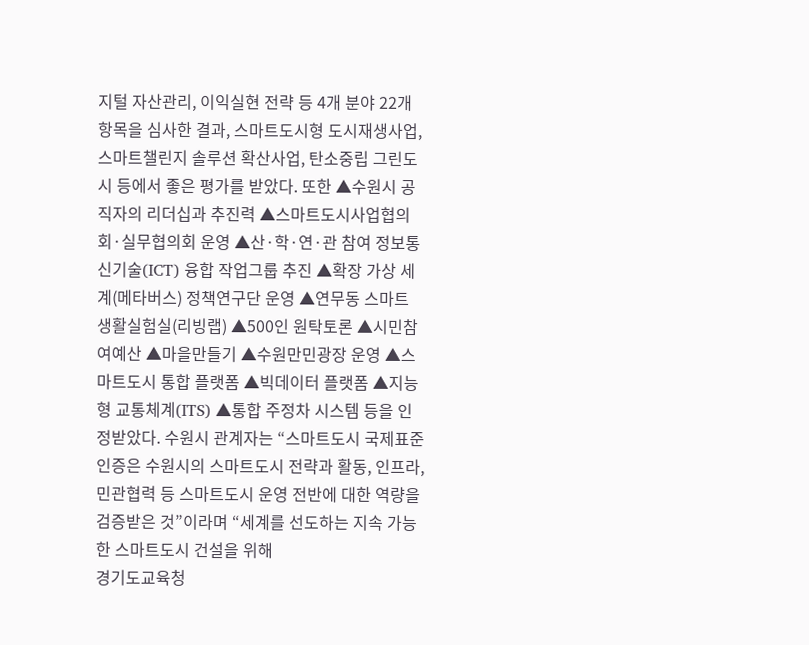지털 자산관리, 이익실현 전략 등 4개 분야 22개 항목을 심사한 결과, 스마트도시형 도시재생사업, 스마트챌린지 솔루션 확산사업, 탄소중립 그린도시 등에서 좋은 평가를 받았다. 또한 ▲수원시 공직자의 리더십과 추진력 ▲스마트도시사업협의회·실무협의회 운영 ▲산·학·연·관 참여 정보통신기술(ICT) 융합 작업그룹 추진 ▲확장 가상 세계(메타버스) 정책연구단 운영 ▲연무동 스마트 생활실험실(리빙랩) ▲500인 원탁토론 ▲시민참여예산 ▲마을만들기 ▲수원만민광장 운영 ▲스마트도시 통합 플랫폼 ▲빅데이터 플랫폼 ▲지능형 교통체계(ITS) ▲통합 주정차 시스템 등을 인정받았다. 수원시 관계자는 “스마트도시 국제표준 인증은 수원시의 스마트도시 전략과 활동, 인프라, 민관협력 등 스마트도시 운영 전반에 대한 역량을 검증받은 것”이라며 “세계를 선도하는 지속 가능한 스마트도시 건설을 위해
경기도교육청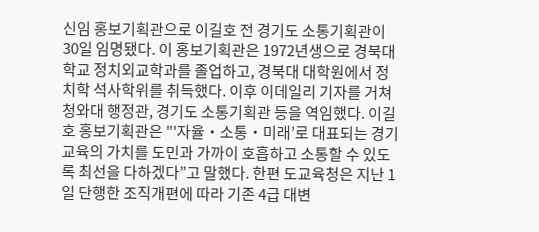신임 홍보기획관으로 이길호 전 경기도 소통기획관이 30일 임명됐다. 이 홍보기획관은 1972년생으로 경북대학교 정치외교학과를 졸업하고, 경북대 대학원에서 정치학 석사학위를 취득했다. 이후 이데일리 기자를 거쳐 청와대 행정관, 경기도 소통기획관 등을 역임했다. 이길호 홍보기획관은 "'자율‧소통‧미래’로 대표되는 경기교육의 가치를 도민과 가까이 호흡하고 소통할 수 있도록 최선을 다하겠다”고 말했다. 한편 도교육청은 지난 1일 단행한 조직개편에 따라 기존 4급 대변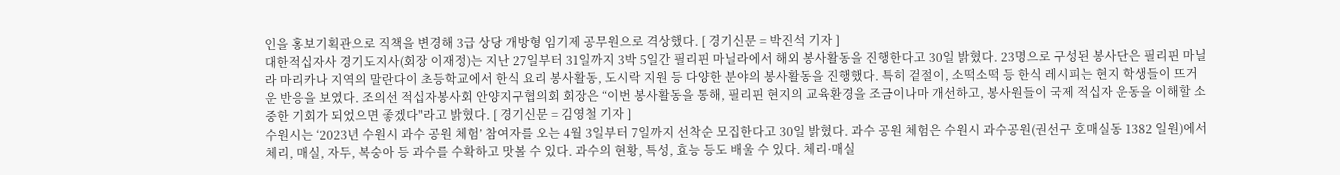인을 홍보기획관으로 직책을 변경해 3급 상당 개방형 임기제 공무원으로 격상했다. [ 경기신문 = 박진석 기자 ]
대한적십자사 경기도지사(회장 이재정)는 지난 27일부터 31일까지 3박 5일간 필리핀 마닐라에서 해외 봉사활동을 진행한다고 30일 밝혔다. 23명으로 구성된 봉사단은 필리핀 마닐라 마리카나 지역의 말란다이 초등학교에서 한식 요리 봉사활동, 도시락 지원 등 다양한 분야의 봉사활동을 진행했다. 특히 겉절이, 소떡소떡 등 한식 레시피는 현지 학생들이 뜨거운 반응을 보였다. 조의선 적십자봉사회 안양지구협의회 회장은 “이번 봉사활동을 통해, 필리핀 현지의 교육환경을 조금이나마 개선하고, 봉사원들이 국제 적십자 운동을 이해할 소중한 기회가 되었으면 좋겠다"라고 밝혔다. [ 경기신문 = 김영철 기자 ]
수원시는 ‘2023년 수원시 과수 공원 체험’ 참여자를 오는 4월 3일부터 7일까지 선착순 모집한다고 30일 밝혔다. 과수 공원 체험은 수원시 과수공원(권선구 호매실동 1382 일원)에서 체리, 매실, 자두, 복숭아 등 과수를 수확하고 맛볼 수 있다. 과수의 현황, 특성, 효능 등도 배울 수 있다. 체리·매실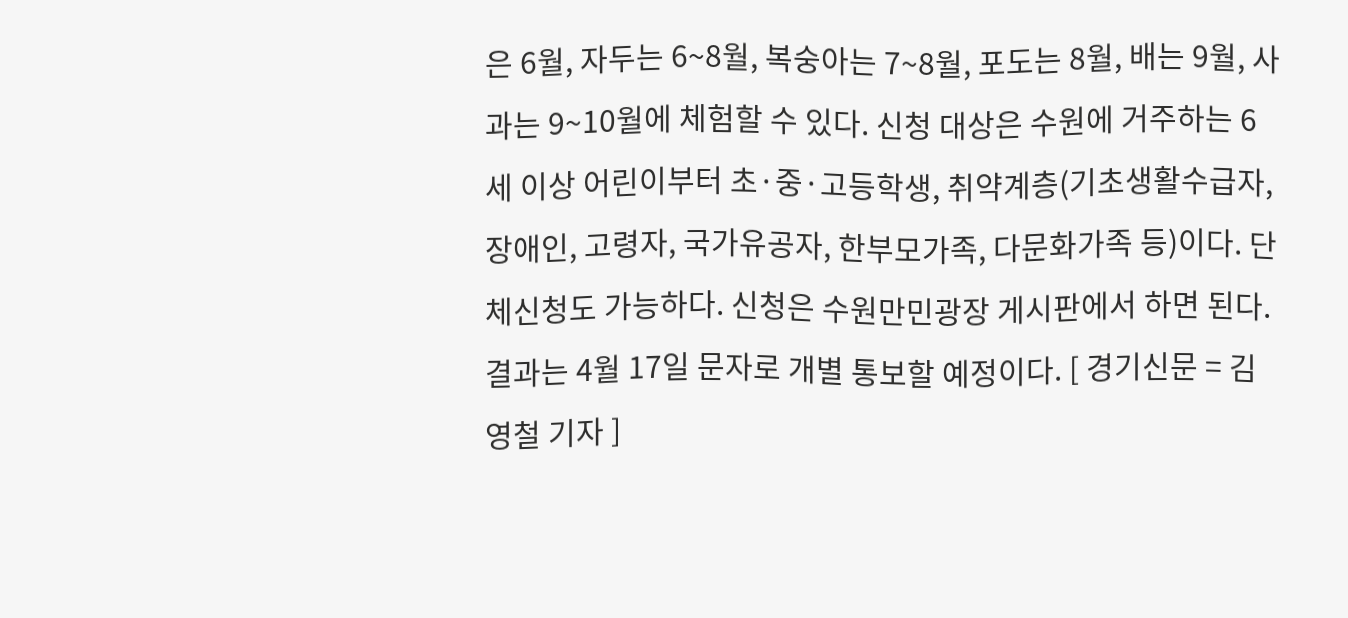은 6월, 자두는 6~8월, 복숭아는 7~8월, 포도는 8월, 배는 9월, 사과는 9~10월에 체험할 수 있다. 신청 대상은 수원에 거주하는 6세 이상 어린이부터 초·중·고등학생, 취약계층(기초생활수급자, 장애인, 고령자, 국가유공자, 한부모가족, 다문화가족 등)이다. 단체신청도 가능하다. 신청은 수원만민광장 게시판에서 하면 된다. 결과는 4월 17일 문자로 개별 통보할 예정이다. [ 경기신문 = 김영철 기자 ]